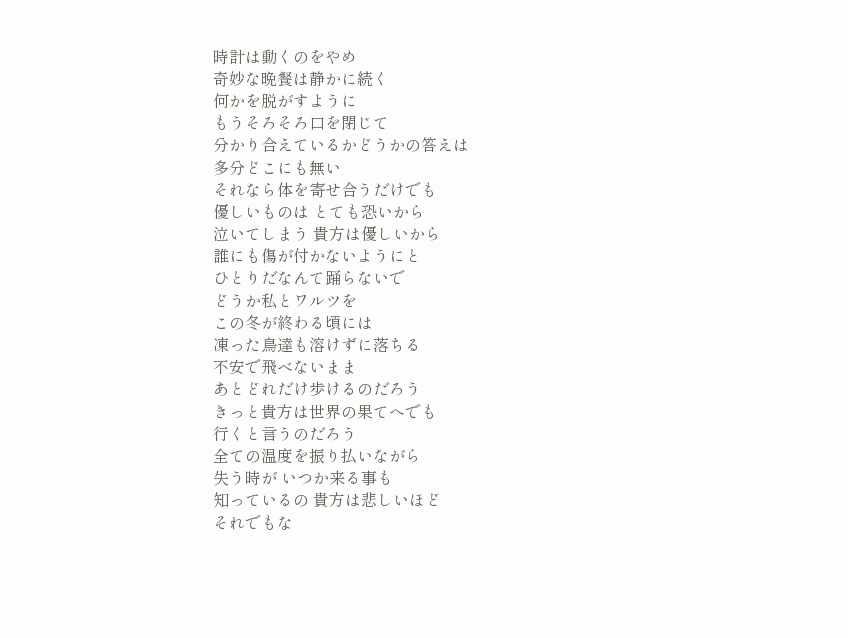時計は動くのをやめ
奇妙な晩餐は静かに続く
何かを脱がすように
もうそろそろ口を閉じて
分かり合えているかどうかの答えは
多分どこにも無い
それなら体を寄せ合うだけでも
優しいものは とても恐いから
泣いてしまう 貴方は優しいから
誰にも傷が付かないようにと
ひとりだなんて踊らないで
どうか私とワルツを
この冬が終わる頃には
凍った鳥達も溶けずに落ちる
不安で飛べないまま
あとどれだけ歩けるのだろう
きっと貴方は世界の果てへでも
行くと言うのだろう
全ての温度を振り払いながら
失う時が いつか来る事も
知っているの 貴方は悲しいほど
それでもな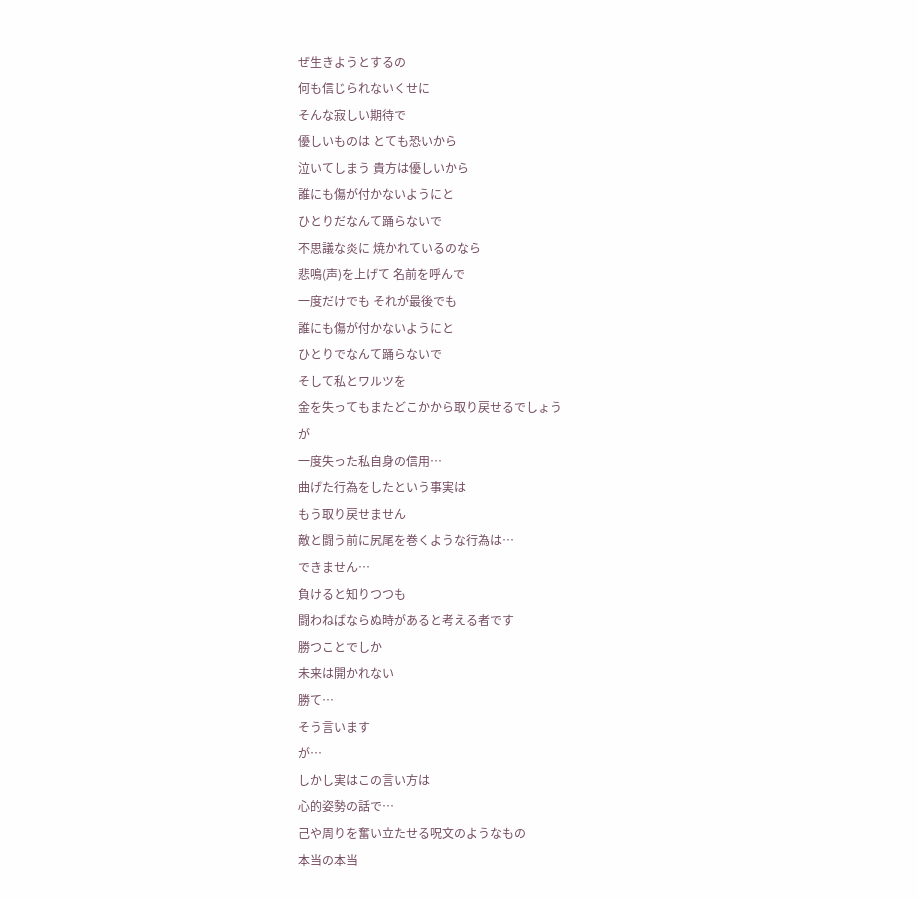ぜ生きようとするの
何も信じられないくせに
そんな寂しい期待で
優しいものは とても恐いから
泣いてしまう 貴方は優しいから
誰にも傷が付かないようにと
ひとりだなんて踊らないで
不思議な炎に 焼かれているのなら
悲鳴(声)を上げて 名前を呼んで
一度だけでも それが最後でも
誰にも傷が付かないようにと
ひとりでなんて踊らないで
そして私とワルツを
金を失ってもまたどこかから取り戻せるでしょう
が
一度失った私自身の信用…
曲げた行為をしたという事実は
もう取り戻せません
敵と闘う前に尻尾を巻くような行為は…
できません…
負けると知りつつも
闘わねばならぬ時があると考える者です
勝つことでしか
未来は開かれない
勝て…
そう言います
が…
しかし実はこの言い方は
心的姿勢の話で…
己や周りを奮い立たせる呪文のようなもの
本当の本当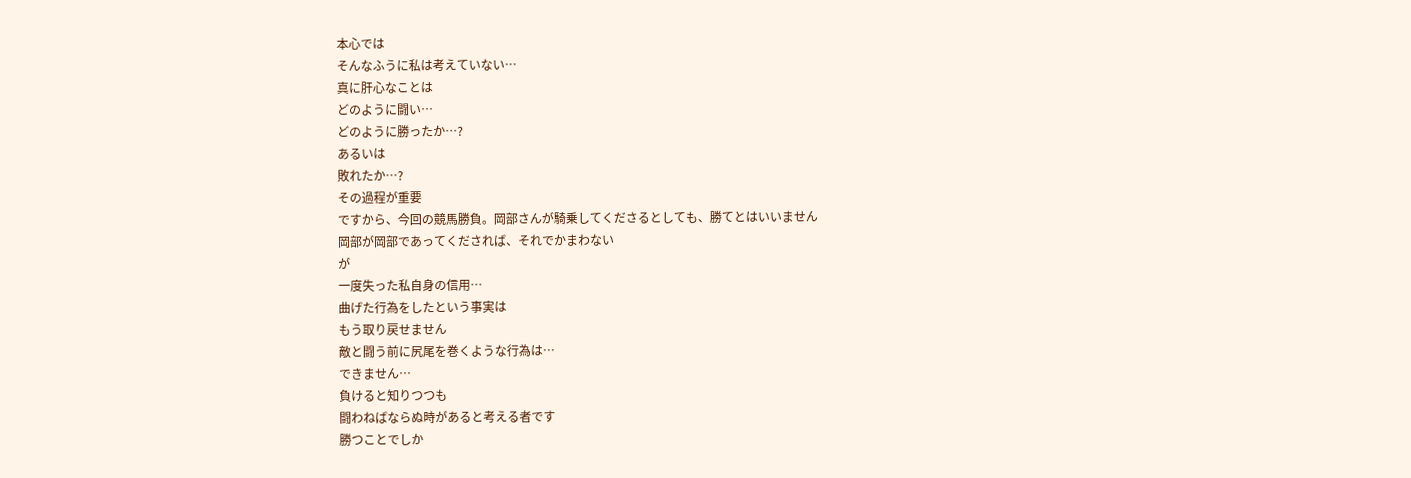本心では
そんなふうに私は考えていない…
真に肝心なことは
どのように闘い…
どのように勝ったか…?
あるいは
敗れたか…?
その過程が重要
ですから、今回の競馬勝負。岡部さんが騎乗してくださるとしても、勝てとはいいません
岡部が岡部であってくだされば、それでかまわない
が
一度失った私自身の信用…
曲げた行為をしたという事実は
もう取り戻せません
敵と闘う前に尻尾を巻くような行為は…
できません…
負けると知りつつも
闘わねばならぬ時があると考える者です
勝つことでしか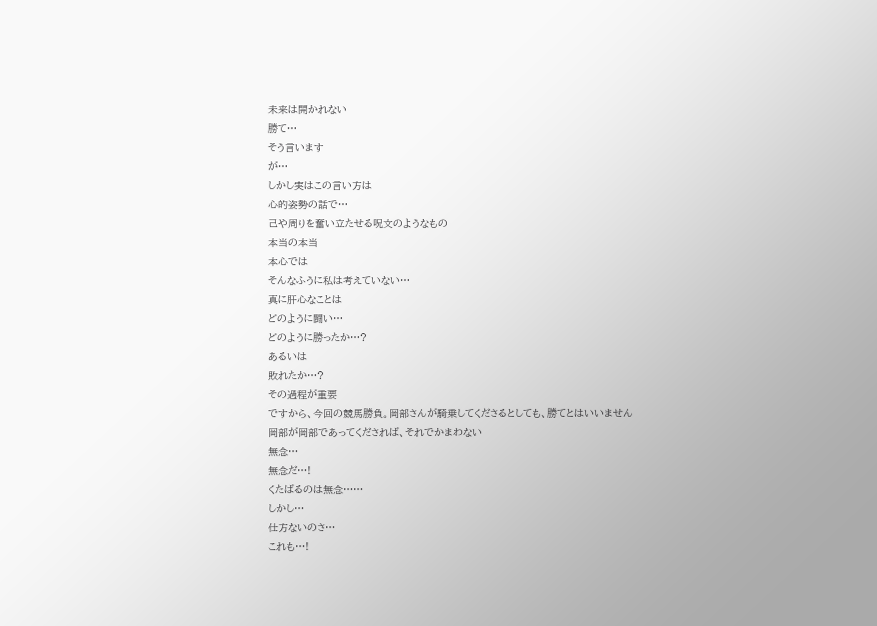未来は開かれない
勝て…
そう言います
が…
しかし実はこの言い方は
心的姿勢の話で…
己や周りを奮い立たせる呪文のようなもの
本当の本当
本心では
そんなふうに私は考えていない…
真に肝心なことは
どのように闘い…
どのように勝ったか…?
あるいは
敗れたか…?
その過程が重要
ですから、今回の競馬勝負。岡部さんが騎乗してくださるとしても、勝てとはいいません
岡部が岡部であってくだされば、それでかまわない
無念…
無念だ…!
くたばるのは無念……
しかし…
仕方ないのさ…
これも…!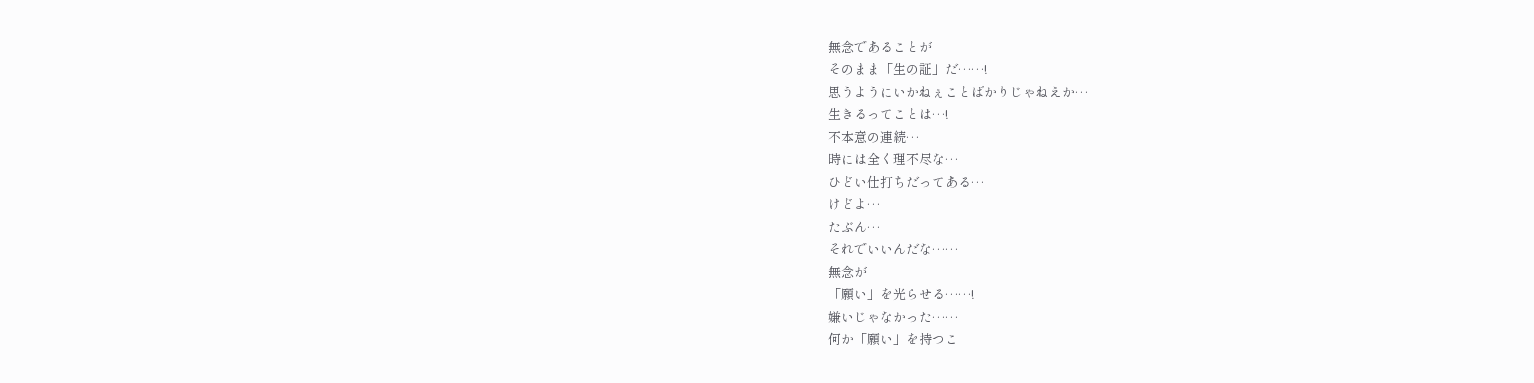無念であることが
そのまま「生の証」だ……!
思うようにいかねぇことばかりじゃねえか…
生きるってことは…!
不本意の連続…
時には全く理不尽な…
ひどい仕打ちだってある…
けどよ…
たぶん…
それでいいんだな……
無念が
「願い」を光らせる……!
嫌いじゃなかった……
何か「願い」を持つこ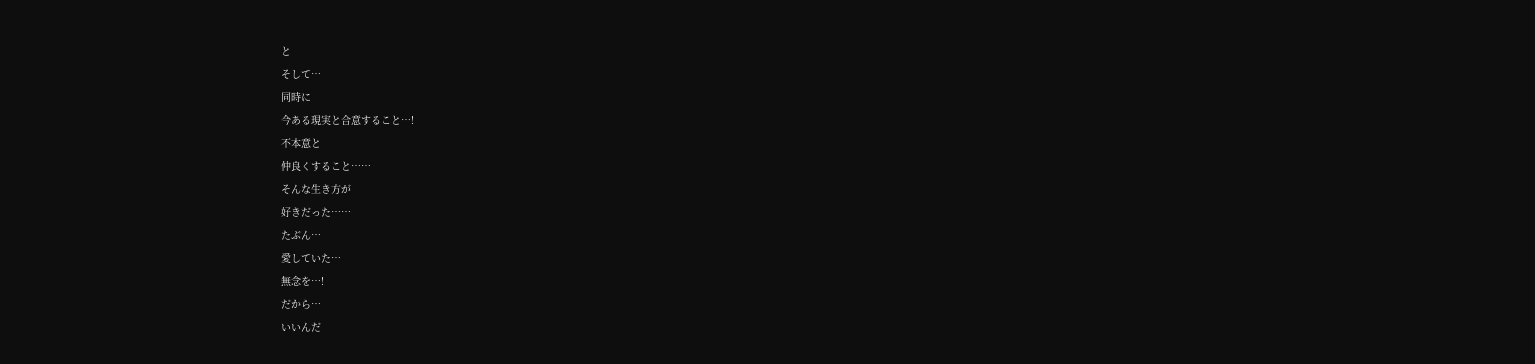と
そして…
同時に
今ある現実と合意すること…!
不本意と
仲良くすること……
そんな生き方が
好きだった……
たぶん…
愛していた…
無念を…!
だから…
いいんだ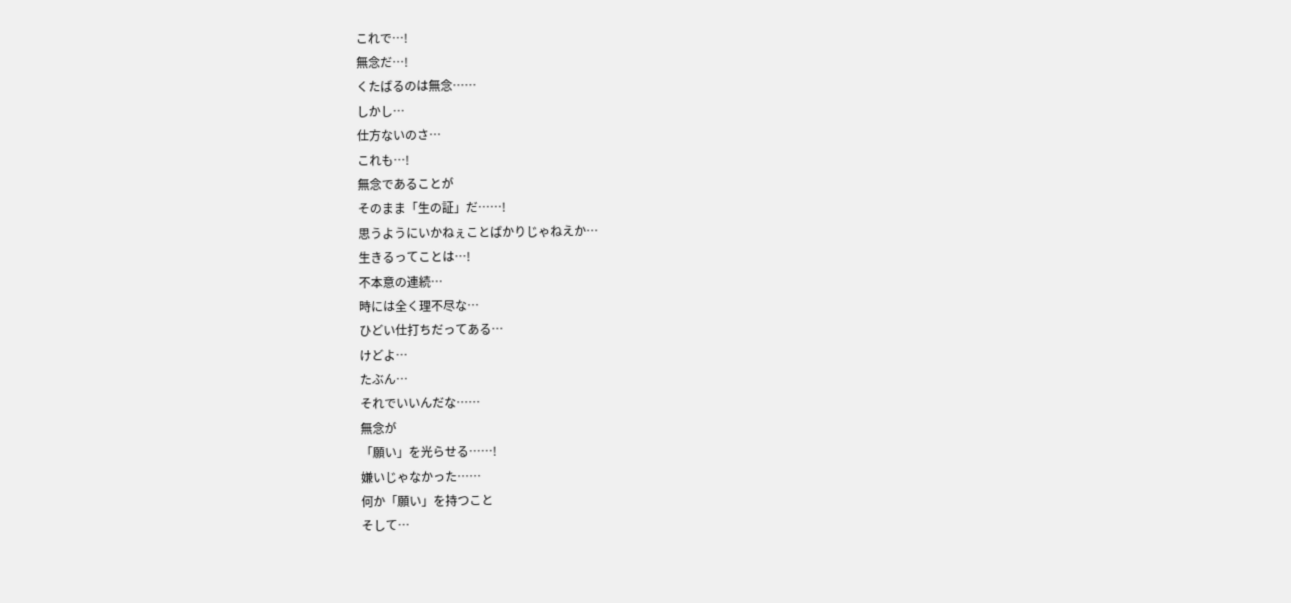これで…!
無念だ…!
くたばるのは無念……
しかし…
仕方ないのさ…
これも…!
無念であることが
そのまま「生の証」だ……!
思うようにいかねぇことばかりじゃねえか…
生きるってことは…!
不本意の連続…
時には全く理不尽な…
ひどい仕打ちだってある…
けどよ…
たぶん…
それでいいんだな……
無念が
「願い」を光らせる……!
嫌いじゃなかった……
何か「願い」を持つこと
そして…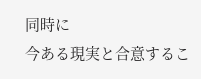同時に
今ある現実と合意するこ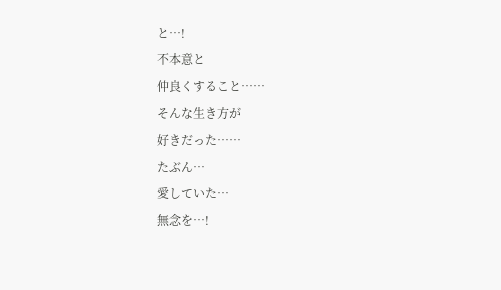と…!
不本意と
仲良くすること……
そんな生き方が
好きだった……
たぶん…
愛していた…
無念を…!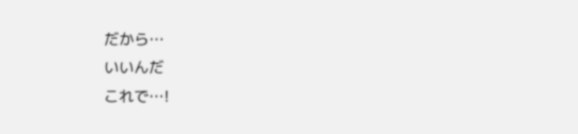だから…
いいんだ
これで…!